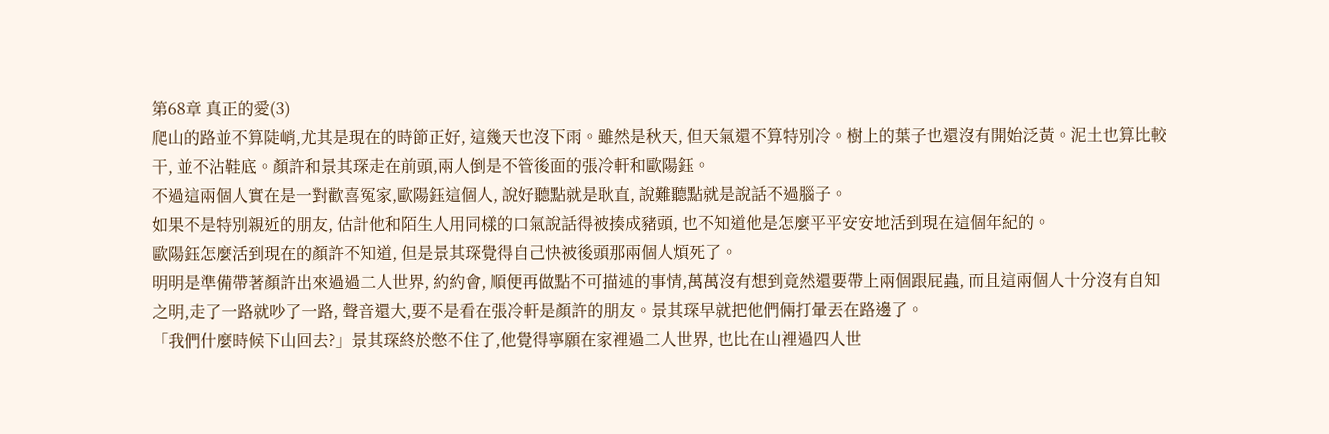第68章 真正的愛(3)
爬山的路並不算陡峭,尤其是現在的時節正好, 這幾天也沒下雨。雖然是秋天, 但天氣還不算特別冷。樹上的葉子也還沒有開始泛黃。泥土也算比較干, 並不沾鞋底。顏許和景其琛走在前頭,兩人倒是不管後面的張冷軒和歐陽鈺。
不過這兩個人實在是一對歡喜冤家,歐陽鈺這個人, 說好聽點就是耿直, 說難聽點就是說話不過腦子。
如果不是特別親近的朋友, 估計他和陌生人用同樣的口氣說話得被揍成豬頭, 也不知道他是怎麼平平安安地活到現在這個年紀的。
歐陽鈺怎麼活到現在的顏許不知道, 但是景其琛覺得自己快被後頭那兩個人煩死了。
明明是準備帶著顏許出來過過二人世界, 約約會, 順便再做點不可描述的事情,萬萬沒有想到竟然還要帶上兩個跟屁蟲, 而且這兩個人十分沒有自知之明,走了一路就吵了一路, 聲音還大,要不是看在張冷軒是顏許的朋友。景其琛早就把他們倆打暈丟在路邊了。
「我們什麼時候下山回去?」景其琛終於憋不住了,他覺得寧願在家裡過二人世界, 也比在山裡過四人世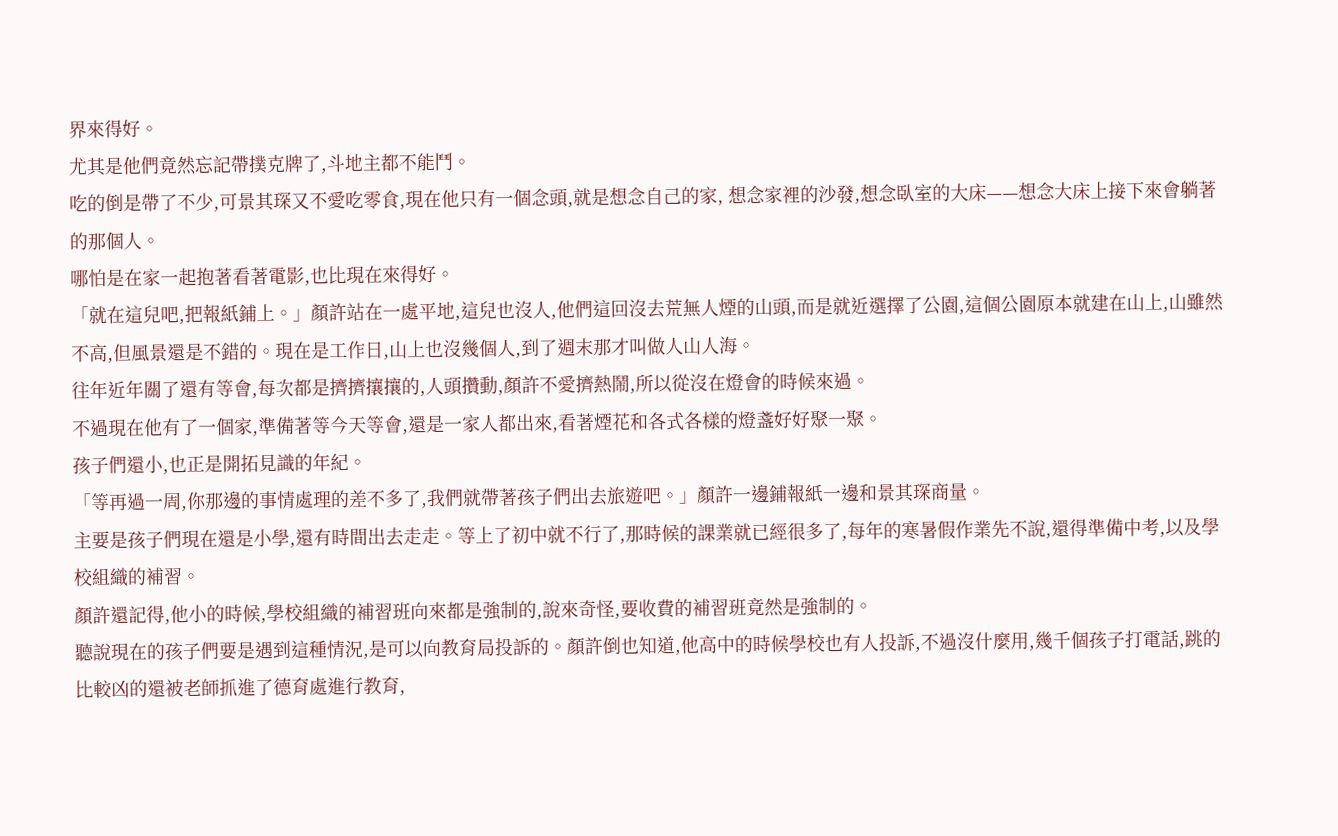界來得好。
尤其是他們竟然忘記帶撲克牌了,斗地主都不能鬥。
吃的倒是帶了不少,可景其琛又不愛吃零食,現在他只有一個念頭,就是想念自己的家, 想念家裡的沙發,想念臥室的大床——想念大床上接下來會躺著的那個人。
哪怕是在家一起抱著看著電影,也比現在來得好。
「就在這兒吧,把報紙鋪上。」顏許站在一處平地,這兒也沒人,他們這回沒去荒無人煙的山頭,而是就近選擇了公園,這個公園原本就建在山上,山雖然不高,但風景還是不錯的。現在是工作日,山上也沒幾個人,到了週末那才叫做人山人海。
往年近年關了還有等會,每次都是擠擠攘攘的,人頭攢動,顏許不愛擠熱鬧,所以從沒在燈會的時候來過。
不過現在他有了一個家,準備著等今天等會,還是一家人都出來,看著煙花和各式各樣的燈盞好好聚一聚。
孩子們還小,也正是開拓見識的年紀。
「等再過一周,你那邊的事情處理的差不多了,我們就帶著孩子們出去旅遊吧。」顏許一邊鋪報紙一邊和景其琛商量。
主要是孩子們現在還是小學,還有時間出去走走。等上了初中就不行了,那時候的課業就已經很多了,每年的寒暑假作業先不說,還得準備中考,以及學校組織的補習。
顏許還記得,他小的時候,學校組織的補習班向來都是強制的,說來奇怪,要收費的補習班竟然是強制的。
聽說現在的孩子們要是遇到這種情況,是可以向教育局投訴的。顏許倒也知道,他高中的時候學校也有人投訴,不過沒什麼用,幾千個孩子打電話,跳的比較凶的還被老師抓進了德育處進行教育,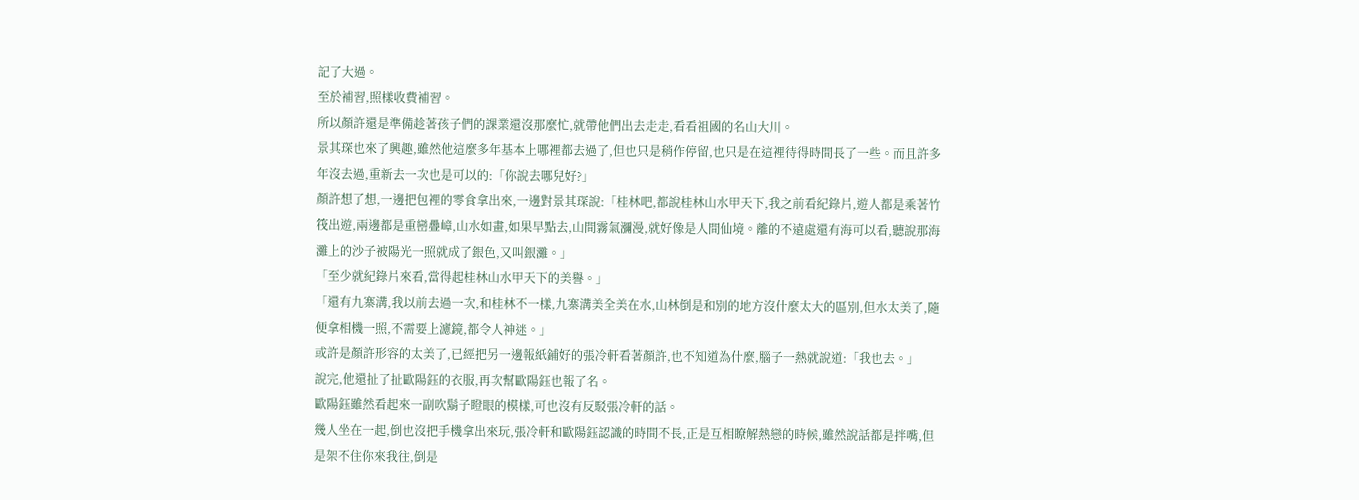記了大過。
至於補習,照樣收費補習。
所以顏許還是準備趁著孩子們的課業還沒那麼忙,就帶他們出去走走,看看祖國的名山大川。
景其琛也來了興趣,雖然他這麼多年基本上哪裡都去過了,但也只是稍作停留,也只是在這裡待得時間長了一些。而且許多年沒去過,重新去一次也是可以的:「你說去哪兒好?」
顏許想了想,一邊把包裡的零食拿出來,一邊對景其琛說:「桂林吧,都說桂林山水甲天下,我之前看紀錄片,遊人都是乘著竹筏出遊,兩邊都是重巒疊嶂,山水如畫,如果早點去,山間霧氣瀰漫,就好像是人間仙境。離的不遠處還有海可以看,聽說那海灘上的沙子被陽光一照就成了銀色,又叫銀灘。」
「至少就紀錄片來看,當得起桂林山水甲天下的美譽。」
「還有九寨溝,我以前去過一次,和桂林不一樣,九寨溝美全美在水,山林倒是和別的地方沒什麼太大的區別,但水太美了,隨便拿相機一照,不需要上濾鏡,都令人神迷。」
或許是顏許形容的太美了,已經把另一邊報紙鋪好的張冷軒看著顏許,也不知道為什麼,腦子一熱就說道:「我也去。」
說完,他還扯了扯歐陽鈺的衣服,再次幫歐陽鈺也報了名。
歐陽鈺雖然看起來一副吹鬍子瞪眼的模樣,可也沒有反駁張冷軒的話。
幾人坐在一起,倒也沒把手機拿出來玩,張冷軒和歐陽鈺認識的時間不長,正是互相瞭解熱戀的時候,雖然說話都是拌嘴,但是架不住你來我往,倒是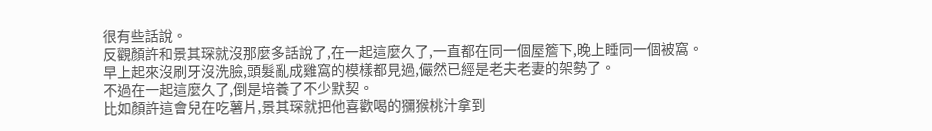很有些話說。
反觀顏許和景其琛就沒那麼多話說了,在一起這麼久了,一直都在同一個屋簷下,晚上睡同一個被窩。早上起來沒刷牙沒洗臉,頭髮亂成雞窩的模樣都見過,儼然已經是老夫老妻的架勢了。
不過在一起這麼久了,倒是培養了不少默契。
比如顏許這會兒在吃薯片,景其琛就把他喜歡喝的獼猴桃汁拿到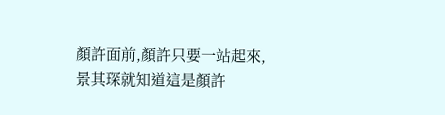顏許面前,顏許只要一站起來,景其琛就知道這是顏許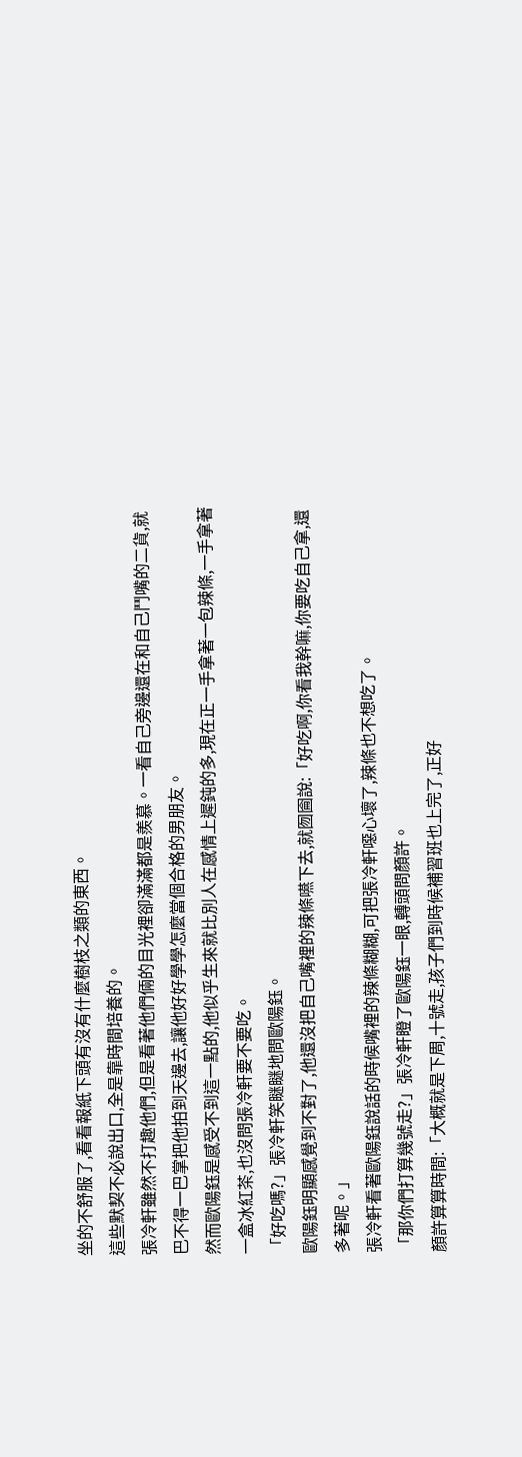坐的不舒服了,看看報紙下頭有沒有什麼樹枝之類的東西。
這些默契不必說出口,全是靠時間培養的。
張冷軒雖然不打趣他們,但是看著他們倆的目光裡卻滿滿都是羨慕。一看自己旁邊還在和自己鬥嘴的二貨,就巴不得一巴掌把他拍到天邊去,讓他好好學學怎麼當個合格的男朋友。
然而歐陽鈺是感受不到這一點的,他似乎生來就比別人在感情上遲鈍的多,現在正一手拿著一包辣條,一手拿著一盒冰紅茶,也沒問張冷軒要不要吃。
「好吃嗎?」張冷軒笑瞇瞇地問歐陽鈺。
歐陽鈺明顯感覺到不對了,他還沒把自己嘴裡的辣條嚥下去,就囫圇說:「好吃啊,你看我幹嘛,你要吃自己拿,還多著呢。」
張冷軒看著歐陽鈺說話的時候嘴裡的辣條糊糊,可把張冷軒噁心壞了,辣條也不想吃了。
「那你們打算幾號走?」張冷軒瞪了歐陽鈺一眼,轉頭問顏許。
顏許算算時間:「大概就是下周,十號走,孩子們到時候補習班也上完了,正好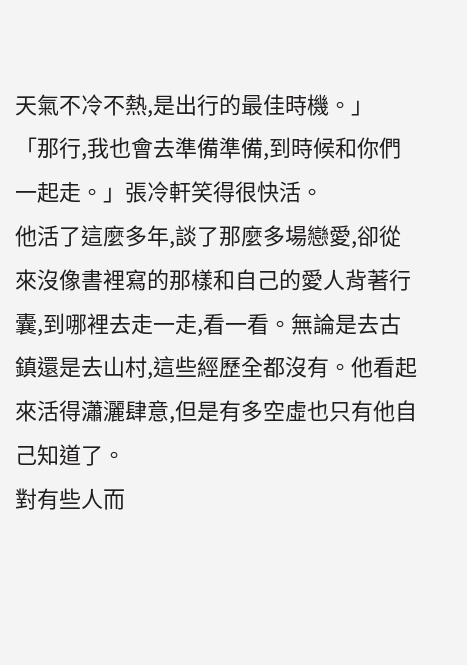天氣不冷不熱,是出行的最佳時機。」
「那行,我也會去準備準備,到時候和你們一起走。」張冷軒笑得很快活。
他活了這麼多年,談了那麼多場戀愛,卻從來沒像書裡寫的那樣和自己的愛人背著行囊,到哪裡去走一走,看一看。無論是去古鎮還是去山村,這些經歷全都沒有。他看起來活得瀟灑肆意,但是有多空虛也只有他自己知道了。
對有些人而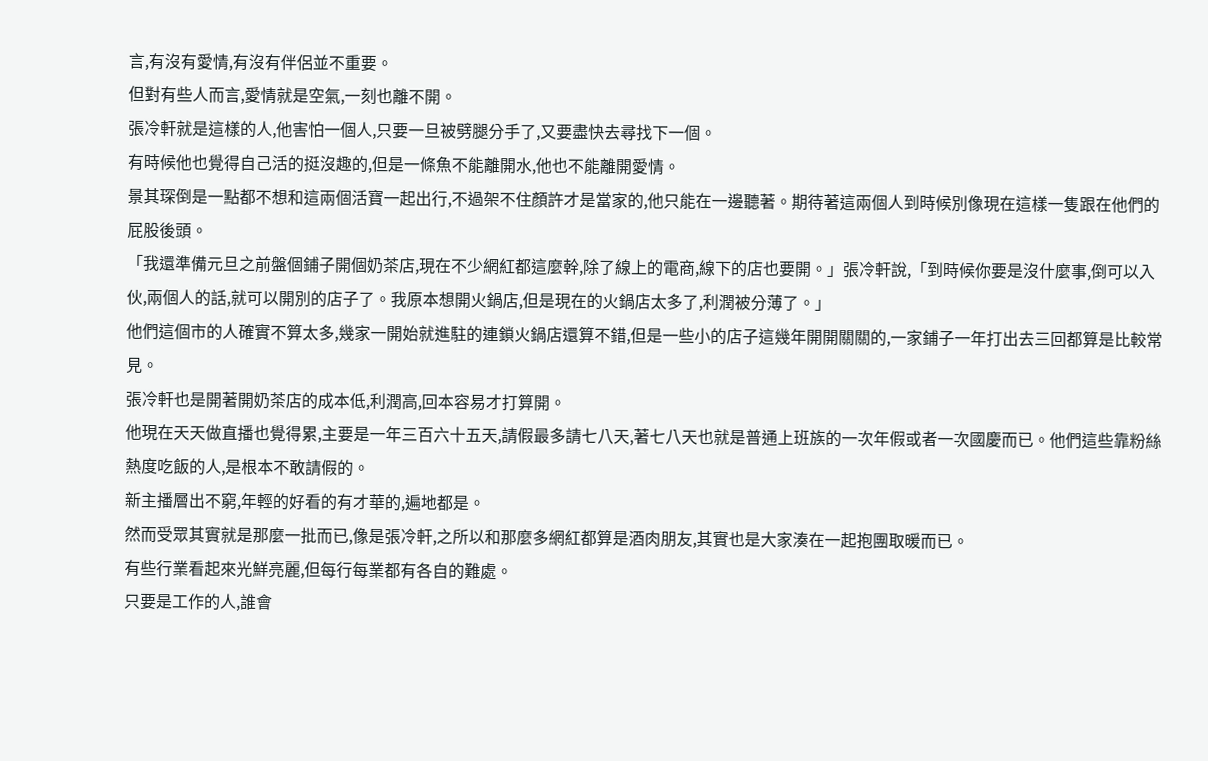言,有沒有愛情,有沒有伴侶並不重要。
但對有些人而言,愛情就是空氣,一刻也離不開。
張冷軒就是這樣的人,他害怕一個人,只要一旦被劈腿分手了,又要盡快去尋找下一個。
有時候他也覺得自己活的挺沒趣的,但是一條魚不能離開水,他也不能離開愛情。
景其琛倒是一點都不想和這兩個活寶一起出行,不過架不住顏許才是當家的,他只能在一邊聽著。期待著這兩個人到時候別像現在這樣一隻跟在他們的屁股後頭。
「我還準備元旦之前盤個鋪子開個奶茶店,現在不少網紅都這麼幹,除了線上的電商,線下的店也要開。」張冷軒說,「到時候你要是沒什麼事,倒可以入伙,兩個人的話,就可以開別的店子了。我原本想開火鍋店,但是現在的火鍋店太多了,利潤被分薄了。」
他們這個市的人確實不算太多,幾家一開始就進駐的連鎖火鍋店還算不錯,但是一些小的店子這幾年開開關關的,一家鋪子一年打出去三回都算是比較常見。
張冷軒也是開著開奶茶店的成本低,利潤高,回本容易才打算開。
他現在天天做直播也覺得累,主要是一年三百六十五天,請假最多請七八天,著七八天也就是普通上班族的一次年假或者一次國慶而已。他們這些靠粉絲熱度吃飯的人,是根本不敢請假的。
新主播層出不窮,年輕的好看的有才華的,遍地都是。
然而受眾其實就是那麼一批而已,像是張冷軒,之所以和那麼多網紅都算是酒肉朋友,其實也是大家湊在一起抱團取暖而已。
有些行業看起來光鮮亮麗,但每行每業都有各自的難處。
只要是工作的人,誰會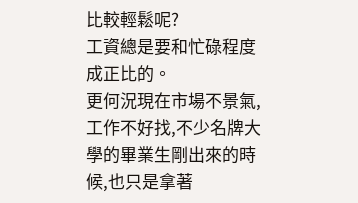比較輕鬆呢?
工資總是要和忙碌程度成正比的。
更何況現在市場不景氣,工作不好找,不少名牌大學的畢業生剛出來的時候,也只是拿著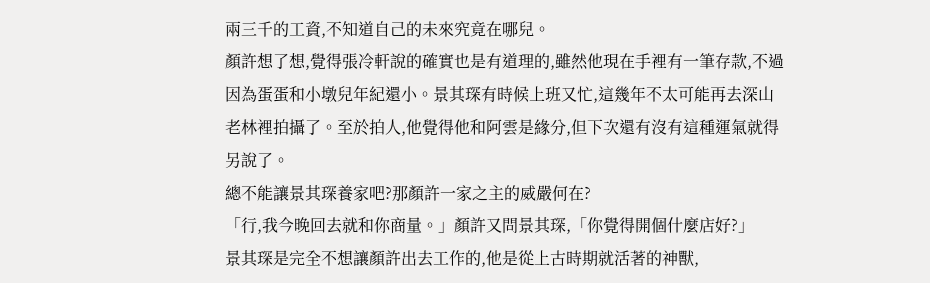兩三千的工資,不知道自己的未來究竟在哪兒。
顏許想了想,覺得張冷軒說的確實也是有道理的,雖然他現在手裡有一筆存款,不過因為蛋蛋和小墩兒年紀還小。景其琛有時候上班又忙,這幾年不太可能再去深山老林裡拍攝了。至於拍人,他覺得他和阿雲是緣分,但下次還有沒有這種運氣就得另說了。
總不能讓景其琛養家吧?那顏許一家之主的威嚴何在?
「行,我今晚回去就和你商量。」顏許又問景其琛,「你覺得開個什麼店好?」
景其琛是完全不想讓顏許出去工作的,他是從上古時期就活著的神獸,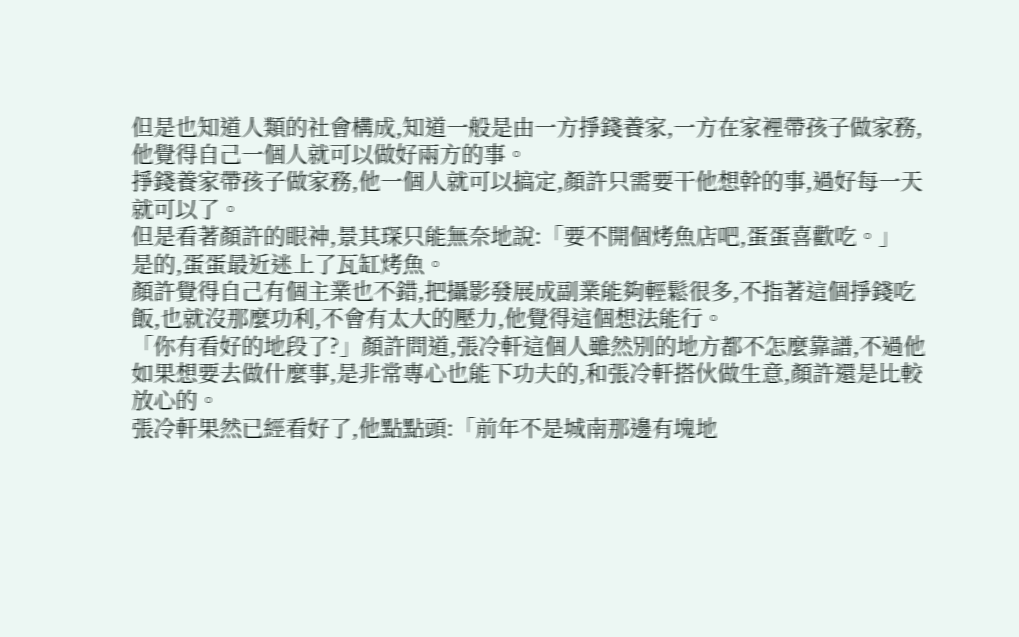但是也知道人類的社會構成,知道一般是由一方掙錢養家,一方在家裡帶孩子做家務,他覺得自己一個人就可以做好兩方的事。
掙錢養家帶孩子做家務,他一個人就可以搞定,顏許只需要干他想幹的事,過好每一天就可以了。
但是看著顏許的眼神,景其琛只能無奈地說:「要不開個烤魚店吧,蛋蛋喜歡吃。」
是的,蛋蛋最近迷上了瓦缸烤魚。
顏許覺得自己有個主業也不錯,把攝影發展成副業能夠輕鬆很多,不指著這個掙錢吃飯,也就沒那麼功利,不會有太大的壓力,他覺得這個想法能行。
「你有看好的地段了?」顏許問道,張冷軒這個人雖然別的地方都不怎麼靠譜,不過他如果想要去做什麼事,是非常專心也能下功夫的,和張冷軒搭伙做生意,顏許還是比較放心的。
張冷軒果然已經看好了,他點點頭:「前年不是城南那邊有塊地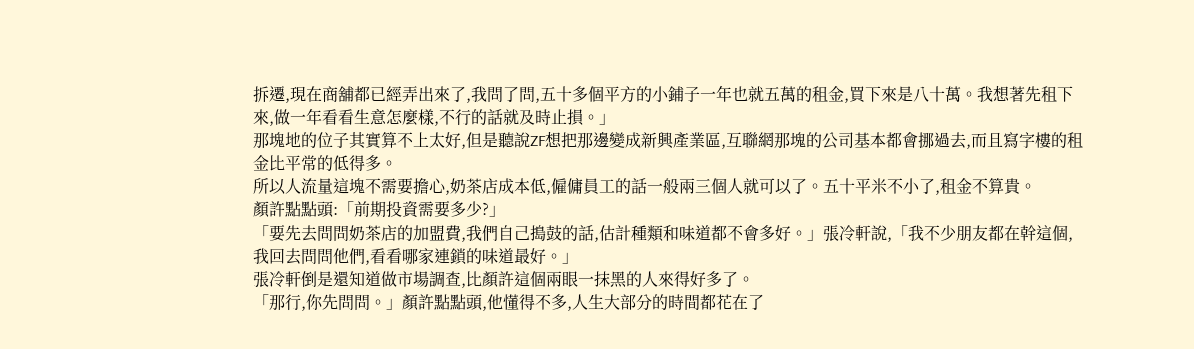拆遷,現在商舖都已經弄出來了,我問了問,五十多個平方的小鋪子一年也就五萬的租金,買下來是八十萬。我想著先租下來,做一年看看生意怎麼樣,不行的話就及時止損。」
那塊地的位子其實算不上太好,但是聽說ZF想把那邊變成新興產業區,互聯網那塊的公司基本都會挪過去,而且寫字樓的租金比平常的低得多。
所以人流量這塊不需要擔心,奶茶店成本低,僱傭員工的話一般兩三個人就可以了。五十平米不小了,租金不算貴。
顏許點點頭:「前期投資需要多少?」
「要先去問問奶茶店的加盟費,我們自己搗鼓的話,估計種類和味道都不會多好。」張冷軒說,「我不少朋友都在幹這個,我回去問問他們,看看哪家連鎖的味道最好。」
張冷軒倒是還知道做市場調查,比顏許這個兩眼一抹黑的人來得好多了。
「那行,你先問問。」顏許點點頭,他懂得不多,人生大部分的時間都花在了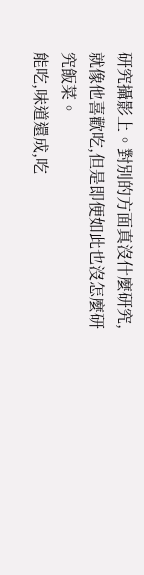研究攝影上。對別的方面真沒什麼研究,就像他喜歡吃,但是即便如此也沒怎麼研究飯菜。
能吃,味道還成,吃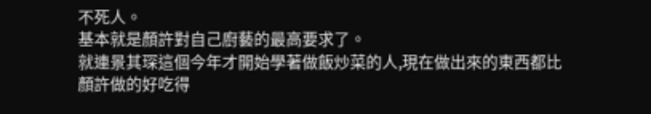不死人。
基本就是顏許對自己廚藝的最高要求了。
就連景其琛這個今年才開始學著做飯炒菜的人,現在做出來的東西都比顏許做的好吃得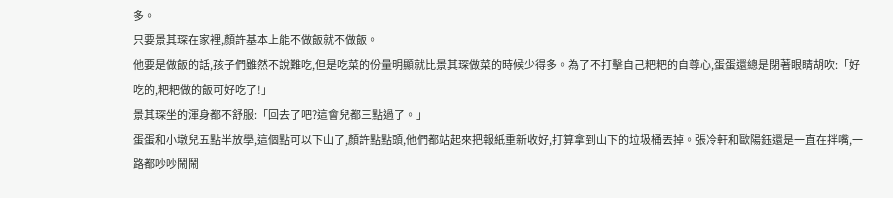多。
只要景其琛在家裡,顏許基本上能不做飯就不做飯。
他要是做飯的話,孩子們雖然不說難吃,但是吃菜的份量明顯就比景其琛做菜的時候少得多。為了不打擊自己粑粑的自尊心,蛋蛋還總是閉著眼睛胡吹:「好吃的,粑粑做的飯可好吃了!」
景其琛坐的渾身都不舒服:「回去了吧?這會兒都三點過了。」
蛋蛋和小墩兒五點半放學,這個點可以下山了,顏許點點頭,他們都站起來把報紙重新收好,打算拿到山下的垃圾桶丟掉。張冷軒和歐陽鈺還是一直在拌嘴,一路都吵吵鬧鬧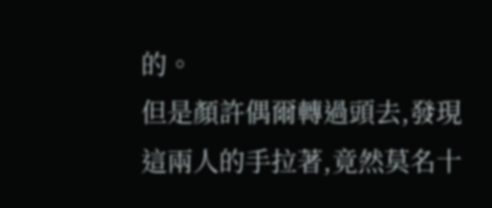的。
但是顏許偶爾轉過頭去,發現這兩人的手拉著,竟然莫名十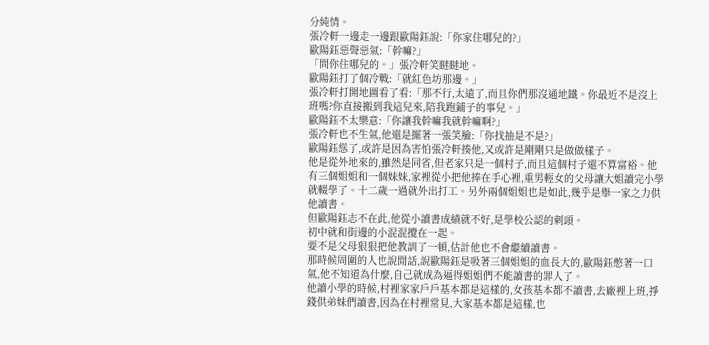分純情。
張冷軒一邊走一邊跟歐陽鈺說:「你家住哪兒的?」
歐陽鈺惡聲惡氣:「幹嘛?」
「問你住哪兒的。」張冷軒笑瞇瞇地。
歐陽鈺打了個冷戰:「就紅色坊那邊。」
張冷軒打開地圖看了看:「那不行,太遠了,而且你們那沒通地鐵。你最近不是沒上班嗎?你直接搬到我這兒來,陪我跑鋪子的事兒。」
歐陽鈺不太樂意:「你讓我幹嘛我就幹嘛啊?」
張冷軒也不生氣,他還是擺著一張笑臉:「你找抽是不是?」
歐陽鈺慫了,或許是因為害怕張冷軒揍他,又或許是剛剛只是做做樣子。
他是從外地來的,雖然是同省,但老家只是一個村子,而且這個村子還不算富裕。他有三個姐姐和一個妹妹,家裡從小把他捧在手心裡,重男輕女的父母讓大姐讀完小學就輟學了。十二歲一過就外出打工。另外兩個姐姐也是如此,幾乎是舉一家之力供他讀書。
但歐陽鈺志不在此,他從小讀書成績就不好,是學校公認的刺頭。
初中就和街邊的小混混攪在一起。
要不是父母狠狠把他教訓了一頓,估計他也不會繼續讀書。
那時候周圍的人也說閒話,說歐陽鈺是吸著三個姐姐的血長大的,歐陽鈺憋著一口氣,他不知道為什麼,自己就成為逼得姐姐們不能讀書的罪人了。
他讀小學的時候,村裡家家戶戶基本都是這樣的,女孩基本都不讀書,去廠裡上班,掙錢供弟妹們讀書,因為在村裡常見,大家基本都是這樣,也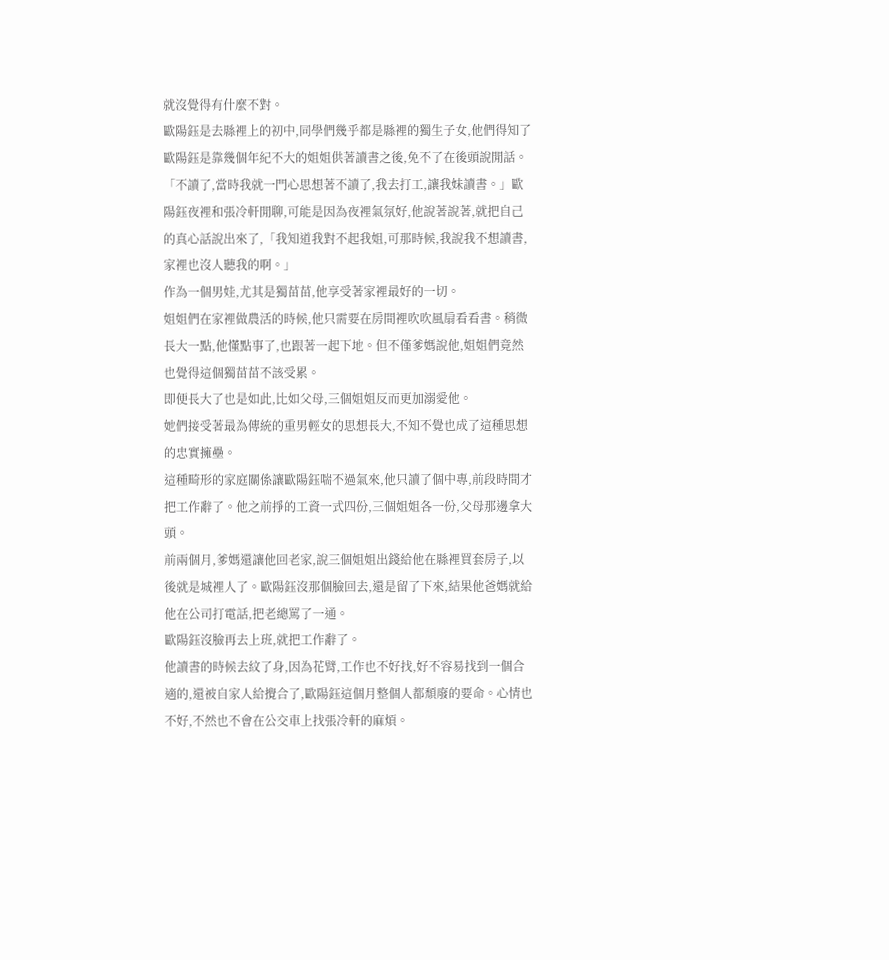就沒覺得有什麼不對。
歐陽鈺是去縣裡上的初中,同學們幾乎都是縣裡的獨生子女,他們得知了歐陽鈺是靠幾個年紀不大的姐姐供著讀書之後,免不了在後頭說閒話。
「不讀了,當時我就一門心思想著不讀了,我去打工,讓我妹讀書。」歐陽鈺夜裡和張冷軒閒聊,可能是因為夜裡氣氛好,他說著說著,就把自己的真心話說出來了,「我知道我對不起我姐,可那時候,我說我不想讀書,家裡也沒人聽我的啊。」
作為一個男娃,尤其是獨苗苗,他享受著家裡最好的一切。
姐姐們在家裡做農活的時候,他只需要在房間裡吹吹風扇看看書。稍微長大一點,他懂點事了,也跟著一起下地。但不僅爹媽說他,姐姐們竟然也覺得這個獨苗苗不該受累。
即便長大了也是如此,比如父母,三個姐姐反而更加溺愛他。
她們接受著最為傳統的重男輕女的思想長大,不知不覺也成了這種思想的忠實擁壘。
這種畸形的家庭關係讓歐陽鈺喘不過氣來,他只讀了個中專,前段時間才把工作辭了。他之前掙的工資一式四份,三個姐姐各一份,父母那邊拿大頭。
前兩個月,爹媽還讓他回老家,說三個姐姐出錢給他在縣裡買套房子,以後就是城裡人了。歐陽鈺沒那個臉回去,還是留了下來,結果他爸媽就給他在公司打電話,把老總罵了一通。
歐陽鈺沒臉再去上班,就把工作辭了。
他讀書的時候去紋了身,因為花臂,工作也不好找,好不容易找到一個合適的,還被自家人給攪合了,歐陽鈺這個月整個人都頹廢的要命。心情也不好,不然也不會在公交車上找張冷軒的麻煩。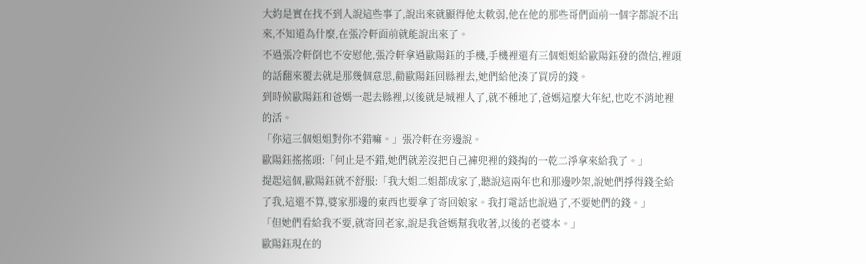大約是實在找不到人說這些事了,說出來就顯得他太軟弱,他在他的那些哥們面前一個字都說不出來,不知道為什麼,在張冷軒面前就能說出來了。
不過張冷軒倒也不安慰他,張冷軒拿過歐陽鈺的手機,手機裡還有三個姐姐給歐陽鈺發的微信,裡頭的話翻來覆去就是那幾個意思,勸歐陽鈺回縣裡去,她們給他湊了買房的錢。
到時候歐陽鈺和爸媽一起去縣裡,以後就是城裡人了,就不種地了,爸媽這麼大年紀,也吃不消地裡的活。
「你這三個姐姐對你不錯嘛。」張冷軒在旁邊說。
歐陽鈺搖搖頭:「何止是不錯,她們就差沒把自己褲兜裡的錢掏的一乾二淨拿來給我了。」
提起這個,歐陽鈺就不舒服:「我大姐二姐都成家了,聽說這兩年也和那邊吵架,說她們掙得錢全給了我,這還不算,婆家那邊的東西也要拿了寄回娘家。我打電話也說過了,不要她們的錢。」
「但她們看給我不要,就寄回老家,說是我爸媽幫我收著,以後的老婆本。」
歐陽鈺現在的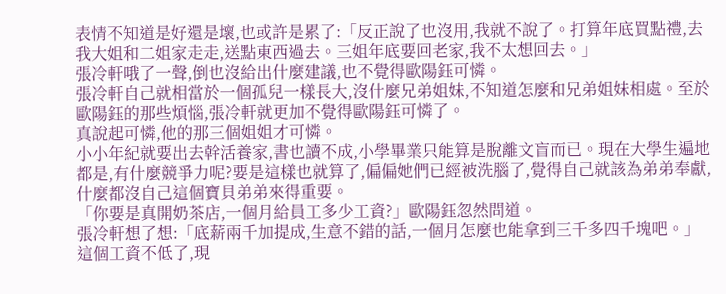表情不知道是好還是壞,也或許是累了:「反正說了也沒用,我就不說了。打算年底買點禮,去我大姐和二姐家走走,送點東西過去。三姐年底要回老家,我不太想回去。」
張冷軒哦了一聲,倒也沒給出什麼建議,也不覺得歐陽鈺可憐。
張冷軒自己就相當於一個孤兒一樣長大,沒什麼兄弟姐妹,不知道怎麼和兄弟姐妹相處。至於歐陽鈺的那些煩惱,張冷軒就更加不覺得歐陽鈺可憐了。
真說起可憐,他的那三個姐姐才可憐。
小小年紀就要出去幹活養家,書也讀不成,小學畢業只能算是脫離文盲而已。現在大學生遍地都是,有什麼競爭力呢?要是這樣也就算了,偏偏她們已經被洗腦了,覺得自己就該為弟弟奉獻,什麼都沒自己這個寶貝弟弟來得重要。
「你要是真開奶茶店,一個月給員工多少工資?」歐陽鈺忽然問道。
張冷軒想了想:「底薪兩千加提成,生意不錯的話,一個月怎麼也能拿到三千多四千塊吧。」
這個工資不低了,現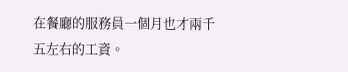在餐廳的服務員一個月也才兩千五左右的工資。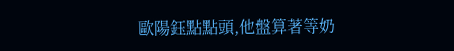歐陽鈺點點頭,他盤算著等奶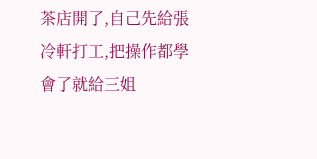茶店開了,自己先給張冷軒打工,把操作都學會了就給三姐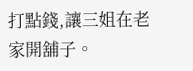打點錢,讓三姐在老家開舖子。